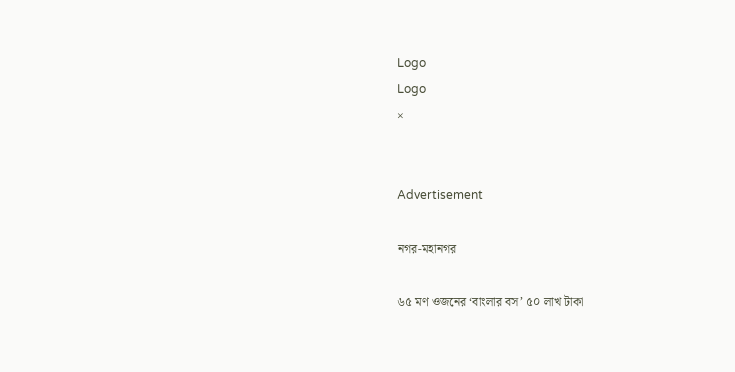Logo
Logo
×


Advertisement

নগর-মহানগর

৬৫ মণ ওজনের ‘বাংলার বস’ ৫০ লাখ টাকা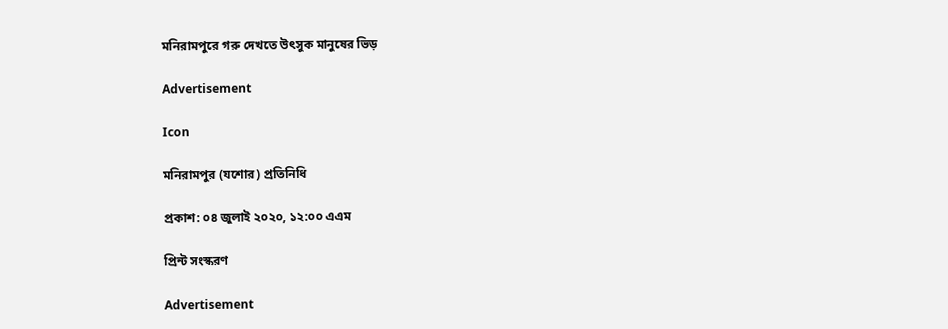মনিরামপুরে গরু দেখতে উৎসুক মানুষের ভিড়

Advertisement

Icon

মনিরামপুর (যশোর) প্রতিনিধি

প্রকাশ: ০৪ জুলাই ২০২০, ১২:০০ এএম

প্রিন্ট সংস্করণ

Advertisement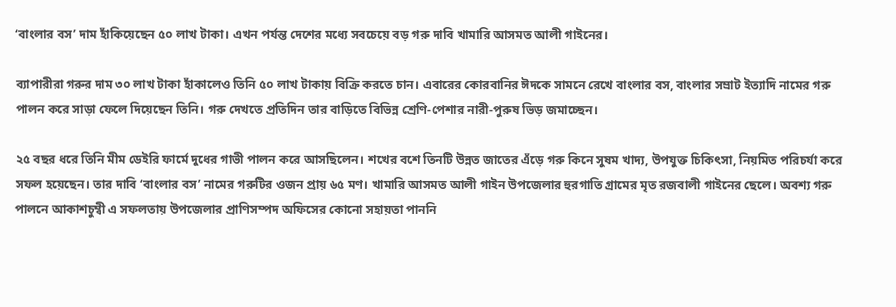‘বাংলার বস’ দাম হাঁকিয়েছেন ৫০ লাখ টাকা। এখন পর্যন্ত দেশের মধ্যে সবচেয়ে বড় গরু দাবি খামারি আসমত আলী গাইনের।

ব্যাপারীরা গরুর দাম ৩০ লাখ টাকা হাঁকালেও তিনি ৫০ লাখ টাকায় বিক্রি করতে চান। এবারের কোরবানির ঈদকে সামনে রেখে বাংলার বস, বাংলার সম্রাট ইত্যাদি নামের গরু পালন করে সাড়া ফেলে দিয়েছেন তিনি। গরু দেখতে প্রতিদিন তার বাড়িতে বিভিন্ন শ্রেণি-পেশার নারী-পুরুষ ভিড় জমাচ্ছেন।

২৫ বছর ধরে তিনি মীম ডেইরি ফার্মে দুধের গাভী পালন করে আসছিলেন। শখের বশে তিনটি উন্নত জাতের এঁড়ে গরু কিনে সুষম খাদ্য, উপযুক্ত চিকিৎসা, নিয়মিত পরিচর্যা করে সফল হয়েছেন। তার দাবি ‘বাংলার বস’ নামের গরুটির ওজন প্রায় ৬৫ মণ। খামারি আসমত আলী গাইন উপজেলার হুরগাতি গ্রামের মৃত রজবালী গাইনের ছেলে। অবশ্য গরু পালনে আকাশচুম্বী এ সফলতায় উপজেলার প্রাণিসম্পদ অফিসের কোনো সহায়তা পাননি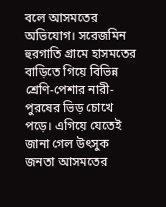বলে আসমতের অভিযোগ। সরেজমিন হুরগাতি গ্রামে হাসমতের বাড়িতে গিয়ে বিভিন্ন শ্রেণি-পেশার নারী-পুরষের ভিড় চোখে পড়ে। এগিয়ে যেতেই জানা গেল উৎসুক জনতা আসমতের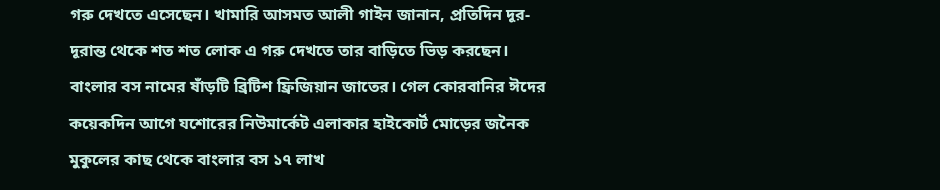গরু দেখতে এসেছেন। খামারি আসমত আলী গাইন জানান, প্রতিদিন দূর-দূরান্ত থেকে শত শত লোক এ গরু দেখতে তার বাড়িতে ভিড় করছেন। বাংলার বস নামের ষাঁড়টি ব্রিটিশ ফ্রিজিয়ান জাতের। গেল কোরবানির ঈদের কয়েকদিন আগে যশোরের নিউমার্কেট এলাকার হাইকোর্ট মোড়ের জনৈক মুকুলের কাছ থেকে বাংলার বস ১৭ লাখ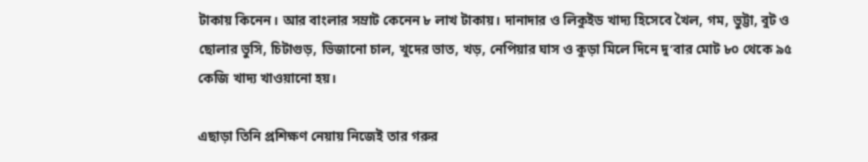টাকায় কিনেন। আর বাংলার সম্রাট কেনেন ৮ লাখ টাকায়। দানাদার ও লিকুইড খাদ্য হিসেবে খৈল, গম, ভুট্টা, বুট ও ছোলার ভুসি, চিটাগুড়, ভিজানো চাল, খুদের ভাত, খড়, নেপিয়ার ঘাস ও কুড়া মিলে দিনে দু’বার মোট ৮০ থেকে ৯৫ কেজি খাদ্য খাওয়ানো হয়।

এছাড়া তিনি প্রশিক্ষণ নেয়ায় নিজেই তার গরুর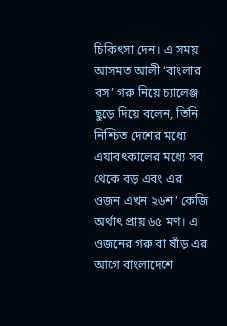চিকিৎসা দেন। এ সময় আসমত আলী ‘বাংলার বস’ গরু নিয়ে চ্যালেঞ্জ ছুড়ে দিয়ে বলেন, তিনি নিশ্চিত দেশের মধ্যে এযাবৎকালের মধ্যে সব থেকে বড় এবং এর ওজন এখন ২৬শ’ কেজি অর্থাৎ প্রায় ৬৫ মণ। এ ওজনের গরু বা ষাঁড় এর আগে বাংলাদেশে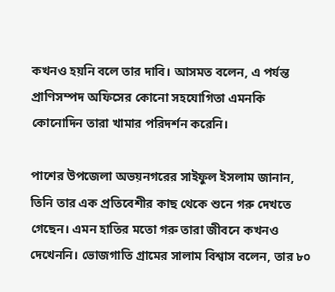কখনও হয়নি বলে তার দাবি। আসমত বলেন, এ পর্যন্ত প্রাণিসম্পদ অফিসের কোনো সহযোগিতা এমনকি কোনোদিন তারা খামার পরিদর্শন করেনি।

পাশের উপজেলা অভয়নগরের সাইফুল ইসলাম জানান, তিনি তার এক প্রতিবেশীর কাছ থেকে শুনে গরু দেখতে গেছেন। এমন হাতির মতো গরু তারা জীবনে কখনও দেখেননি। ভোজগাতি গ্রামের সালাম বিশ্বাস বলেন, তার ৮০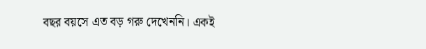বছর বয়সে এত বড় গরু দেখেননি। একই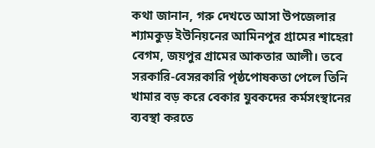কথা জানান, গরু দেখতে আসা উপজেলার শ্যামকুড় ইউনিয়নের আমিনপুর গ্রামের শাহেরা বেগম, জয়পুর গ্রামের আকতার আলী। তবে সরকারি-বেসরকারি পৃষ্ঠপোষকতা পেলে তিনি খামার বড় করে বেকার যুবকদের কর্মসংস্থানের ব্যবস্থা করতে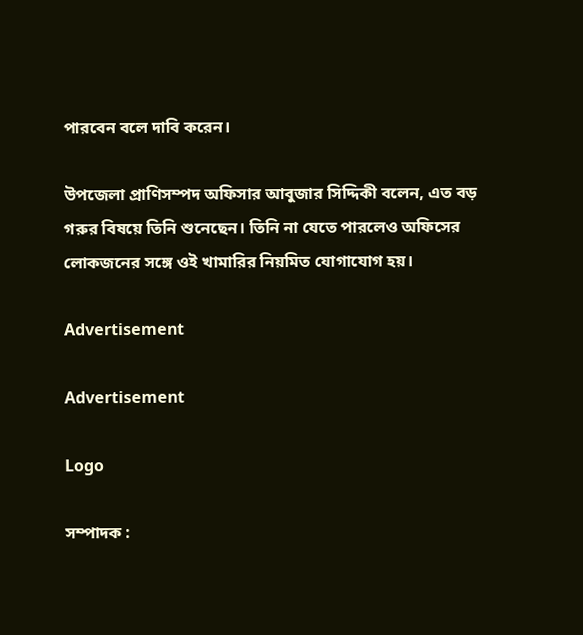পারবেন বলে দাবি করেন।

উপজেলা প্রাণিসম্পদ অফিসার আবুজার সিদ্দিকী বলেন, এত বড় গরুর বিষয়ে তিনি শুনেছেন। তিনি না যেতে পারলেও অফিসের লোকজনের সঙ্গে ওই খামারির নিয়মিত যোগাযোগ হয়।

Advertisement

Advertisement

Logo

সম্পাদক :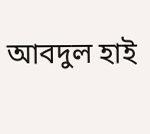আবদুল হাই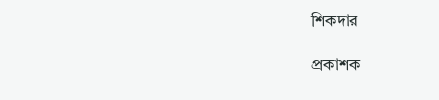শিকদার

প্রকাশক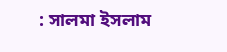: সালমা ইসলাম